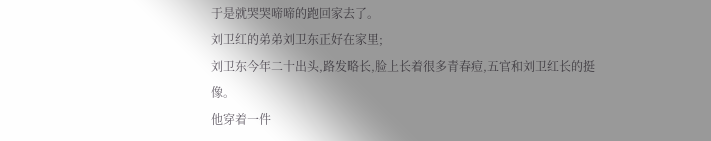于是就哭哭啼啼的跑回家去了。
刘卫红的弟弟刘卫东正好在家里;
刘卫东今年二十出头,路发略长,脸上长着很多青春痘,五官和刘卫红长的挺像。
他穿着一件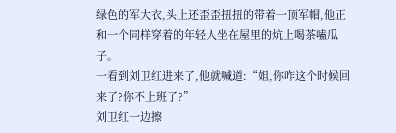绿色的军大衣,头上还歪歪扭扭的带着一顶军帽,他正和一个同样穿着的年轻人坐在屋里的炕上喝茶嗑瓜子。
一看到刘卫红进来了,他就喊道:“姐,你咋这个时候回来了?你不上班了?”
刘卫红一边擦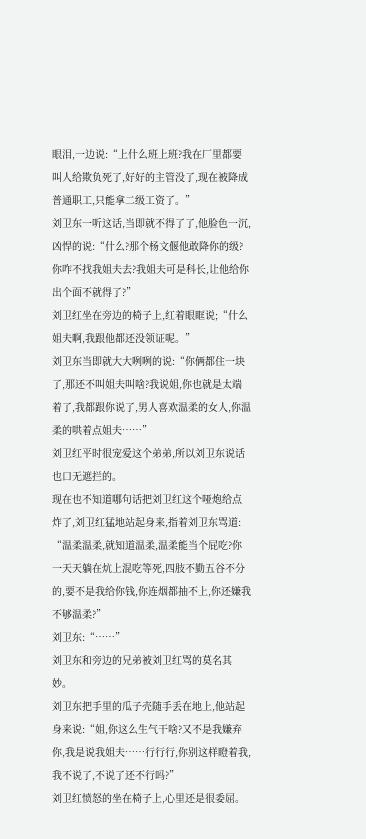眼泪,一边说:“上什么班上班?我在厂里都要叫人给欺负死了,好好的主管没了,现在被降成普通职工,只能拿二级工资了。”
刘卫东一听这话,当即就不得了了,他脸色一沉,凶悍的说:“什么?那个杨文偃他敢降你的级?你咋不找我姐夫去?我姐夫可是科长,让他给你出个面不就得了?”
刘卫红坐在旁边的椅子上,红着眼眶说;“什么姐夫啊,我跟他都还没领证呢。”
刘卫东当即就大大咧咧的说:“你俩都住一块了,那还不叫姐夫叫啥?我说姐,你也就是太端着了,我都跟你说了,男人喜欢温柔的女人,你温柔的哄着点姐夫……”
刘卫红平时很宠爱这个弟弟,所以刘卫东说话也口无遮拦的。
现在也不知道哪句话把刘卫红这个哑炮给点炸了,刘卫红猛地站起身来,指着刘卫东骂道:
“温柔温柔,就知道温柔,温柔能当个屁吃?你一天天躺在炕上混吃等死,四肢不勤五谷不分的,要不是我给你钱,你连烟都抽不上,你还嫌我不够温柔?”
刘卫东:“……”
刘卫东和旁边的兄弟被刘卫红骂的莫名其妙。
刘卫东把手里的瓜子壳随手丢在地上,他站起身来说:“姐,你这么生气干啥?又不是我嫌弃你,我是说我姐夫……行行行,你别这样瞪着我,我不说了,不说了还不行吗?”
刘卫红愤怒的坐在椅子上,心里还是很委屈。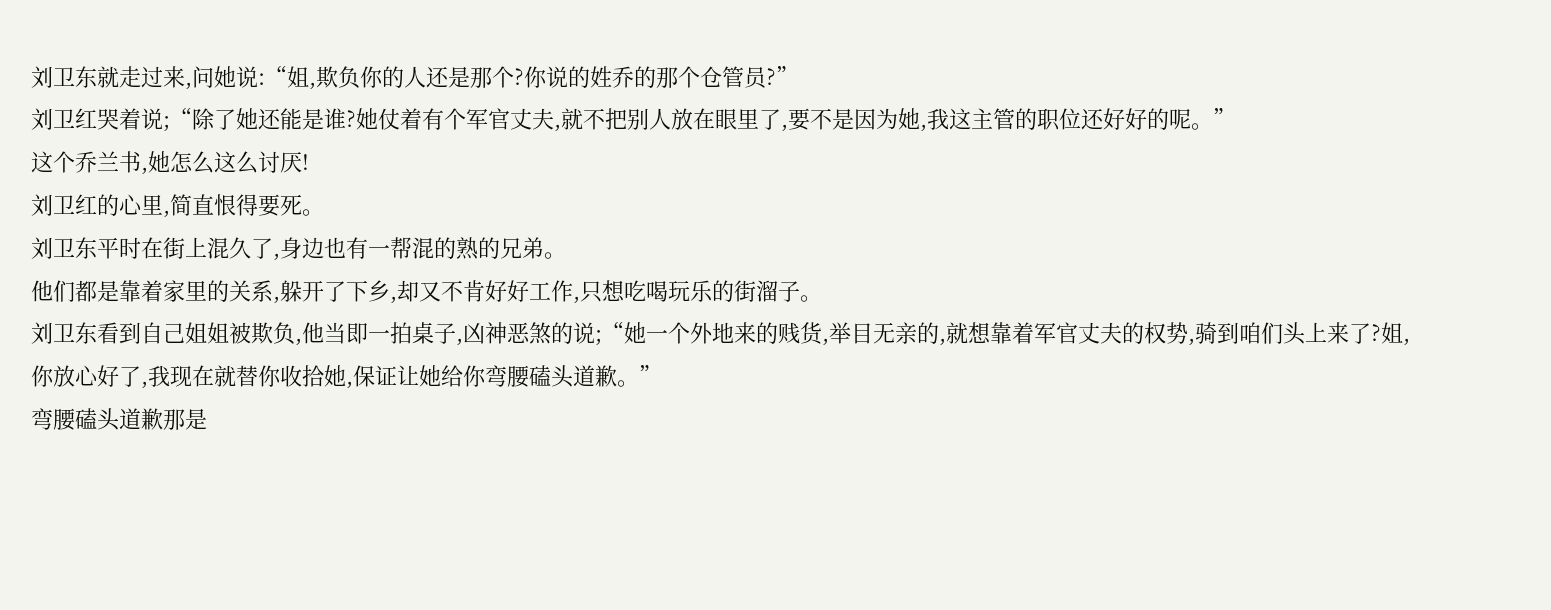刘卫东就走过来,问她说:“姐,欺负你的人还是那个?你说的姓乔的那个仓管员?”
刘卫红哭着说;“除了她还能是谁?她仗着有个军官丈夫,就不把别人放在眼里了,要不是因为她,我这主管的职位还好好的呢。”
这个乔兰书,她怎么这么讨厌!
刘卫红的心里,简直恨得要死。
刘卫东平时在街上混久了,身边也有一帮混的熟的兄弟。
他们都是靠着家里的关系,躲开了下乡,却又不肯好好工作,只想吃喝玩乐的街溜子。
刘卫东看到自己姐姐被欺负,他当即一拍桌子,凶神恶煞的说;“她一个外地来的贱货,举目无亲的,就想靠着军官丈夫的权势,骑到咱们头上来了?姐,你放心好了,我现在就替你收拾她,保证让她给你弯腰磕头道歉。”
弯腰磕头道歉那是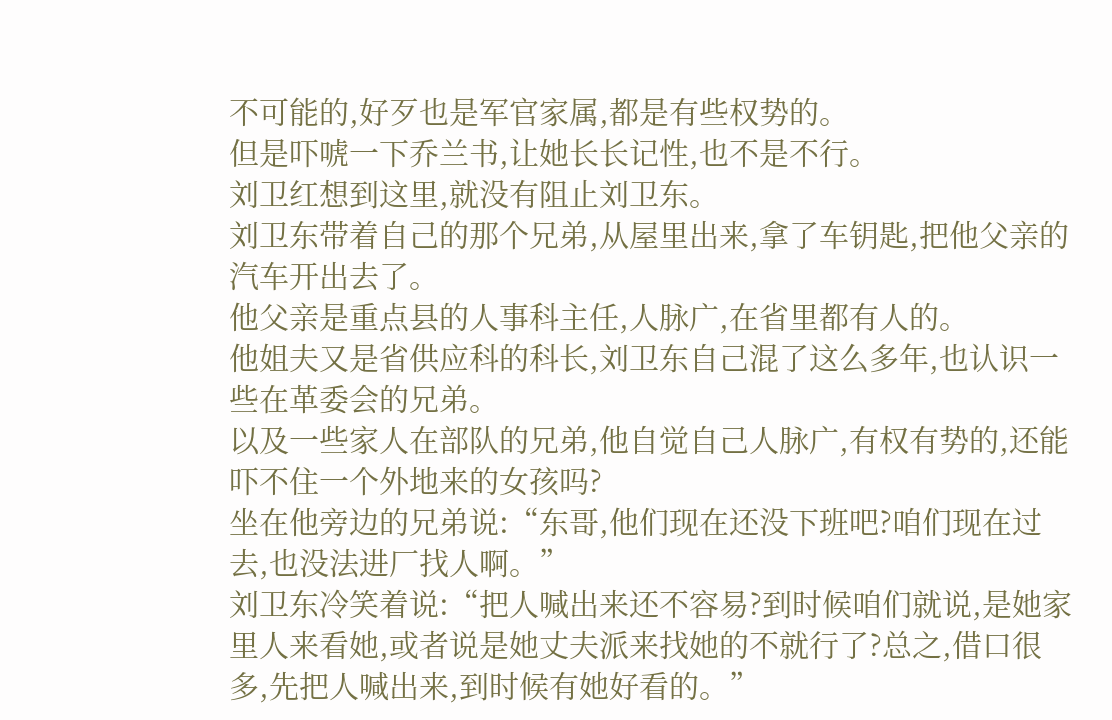不可能的,好歹也是军官家属,都是有些权势的。
但是吓唬一下乔兰书,让她长长记性,也不是不行。
刘卫红想到这里,就没有阻止刘卫东。
刘卫东带着自己的那个兄弟,从屋里出来,拿了车钥匙,把他父亲的汽车开出去了。
他父亲是重点县的人事科主任,人脉广,在省里都有人的。
他姐夫又是省供应科的科长,刘卫东自己混了这么多年,也认识一些在革委会的兄弟。
以及一些家人在部队的兄弟,他自觉自己人脉广,有权有势的,还能吓不住一个外地来的女孩吗?
坐在他旁边的兄弟说:“东哥,他们现在还没下班吧?咱们现在过去,也没法进厂找人啊。”
刘卫东冷笑着说:“把人喊出来还不容易?到时候咱们就说,是她家里人来看她,或者说是她丈夫派来找她的不就行了?总之,借口很多,先把人喊出来,到时候有她好看的。”